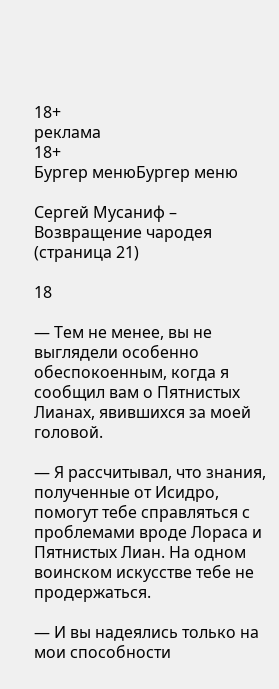18+
реклама
18+
Бургер менюБургер меню

Сергей Мусаниф – Возвращение чародея (страница 21)

18

— Тем не менее, вы не выглядели особенно обеспокоенным, когда я сообщил вам о Пятнистых Лианах, явившихся за моей головой.

— Я рассчитывал, что знания, полученные от Исидро, помогут тебе справляться с проблемами вроде Лораса и Пятнистых Лиан. На одном воинском искусстве тебе не продержаться.

— И вы надеялись только на мои способности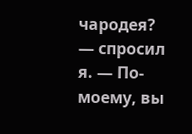чародея? — спросил я. — По-моему, вы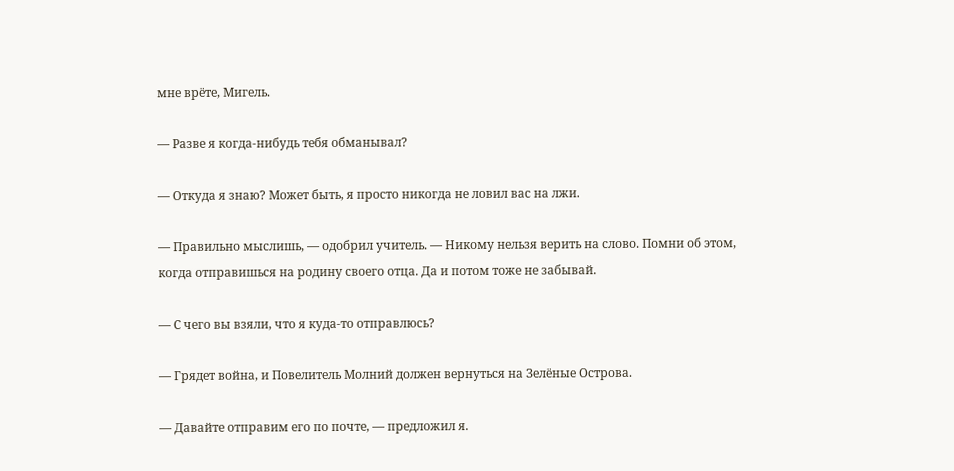мне врёте, Мигель.

— Разве я когда-нибудь тебя обманывал?

— Откуда я знаю? Может быть, я просто никогда не ловил вас на лжи.

— Правильно мыслишь, — одобрил учитель. — Никому нельзя верить на слово. Помни об этом, когда отправишься на родину своего отца. Да и потом тоже не забывай.

— С чего вы взяли, что я куда-то отправлюсь?

— Грядет война, и Повелитель Молний должен вернуться на Зелёные Острова.

— Давайте отправим его по почте, — предложил я.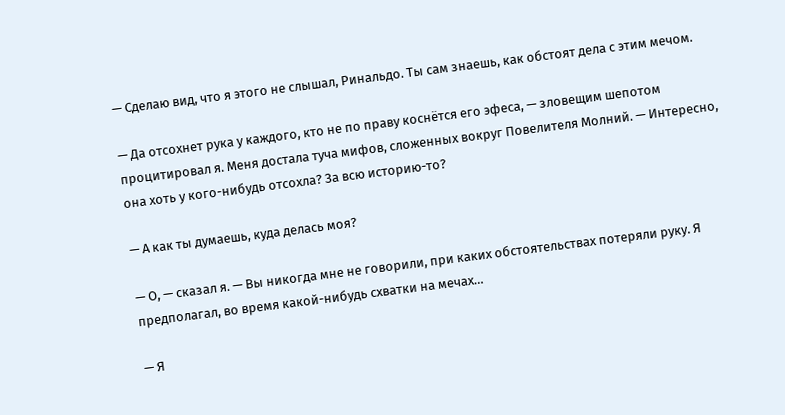— Сделаю вид, что я этого не слышал, Ринальдо. Ты сам знаешь, как обстоят дела с этим мечом.

— Да отсохнет рука у каждого, кто не по праву коснётся его эфеса, — зловещим шепотом процитировал я. Меня достала туча мифов, сложенных вокруг Повелителя Молний. — Интересно, она хоть у кого-нибудь отсохла? За всю историю-то?

— А как ты думаешь, куда делась моя?

— О, — сказал я. — Вы никогда мне не говорили, при каких обстоятельствах потеряли руку. Я предполагал, во время какой-нибудь схватки на мечах…

— Я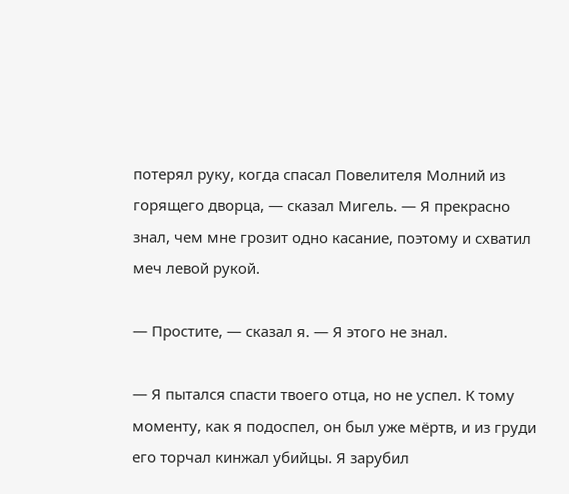потерял руку, когда спасал Повелителя Молний из горящего дворца, — сказал Мигель. — Я прекрасно знал, чем мне грозит одно касание, поэтому и схватил меч левой рукой.

— Простите, — сказал я. — Я этого не знал.

— Я пытался спасти твоего отца, но не успел. К тому моменту, как я подоспел, он был уже мёртв, и из груди его торчал кинжал убийцы. Я зарубил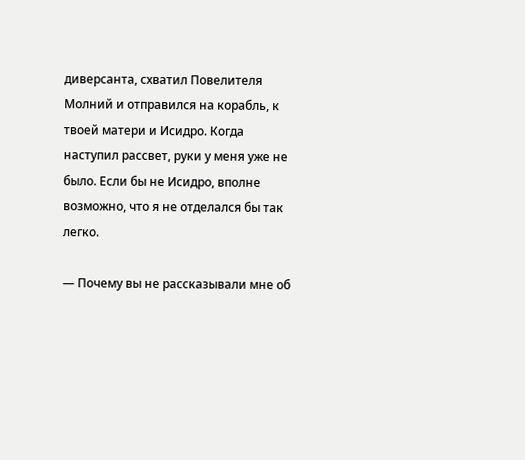диверсанта, схватил Повелителя Молний и отправился на корабль, к твоей матери и Исидро. Когда наступил рассвет, руки у меня уже не было. Если бы не Исидро, вполне возможно, что я не отделался бы так легко.

— Почему вы не рассказывали мне об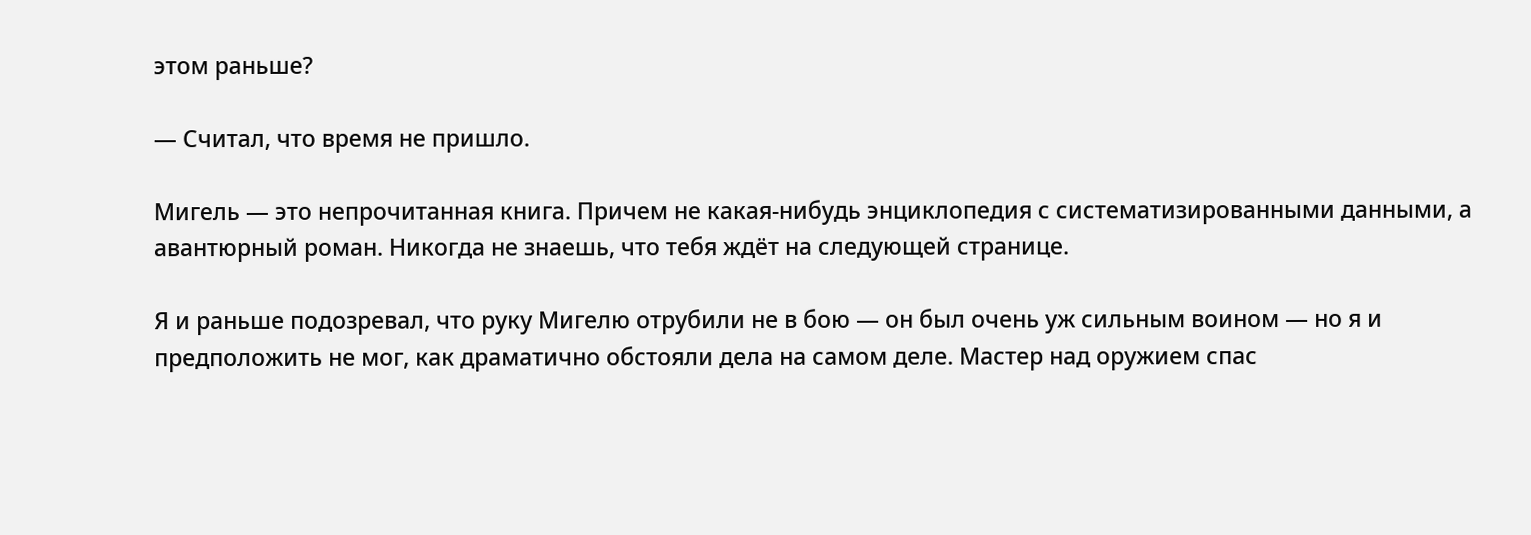этом раньше?

— Считал, что время не пришло.

Мигель — это непрочитанная книга. Причем не какая-нибудь энциклопедия с систематизированными данными, а авантюрный роман. Никогда не знаешь, что тебя ждёт на следующей странице.

Я и раньше подозревал, что руку Мигелю отрубили не в бою — он был очень уж сильным воином — но я и предположить не мог, как драматично обстояли дела на самом деле. Мастер над оружием спас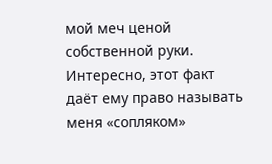мой меч ценой собственной руки. Интересно, этот факт даёт ему право называть меня «сопляком»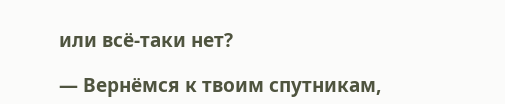или всё-таки нет?

— Вернёмся к твоим спутникам,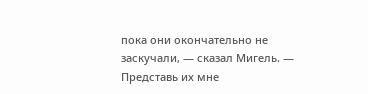пока они окончательно не заскучали, — сказал Мигель. — Представь их мне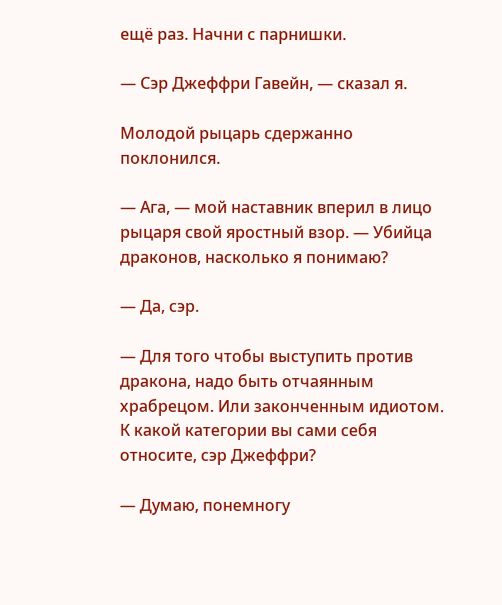ещё раз. Начни с парнишки.

— Сэр Джеффри Гавейн, — сказал я.

Молодой рыцарь сдержанно поклонился.

— Ага, — мой наставник вперил в лицо рыцаря свой яростный взор. — Убийца драконов, насколько я понимаю?

— Да, сэр.

— Для того чтобы выступить против дракона, надо быть отчаянным храбрецом. Или законченным идиотом. К какой категории вы сами себя относите, сэр Джеффри?

— Думаю, понемногу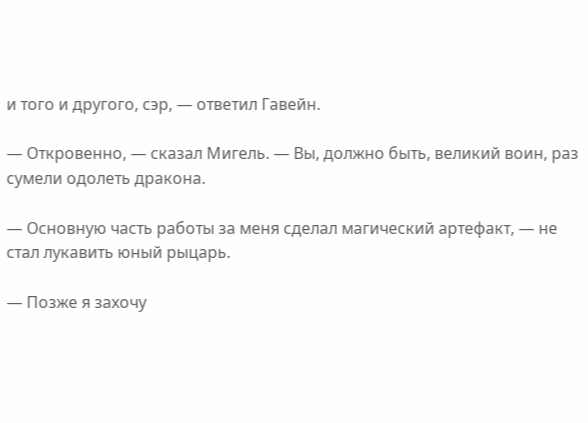и того и другого, сэр, — ответил Гавейн.

— Откровенно, — сказал Мигель. — Вы, должно быть, великий воин, раз сумели одолеть дракона.

— Основную часть работы за меня сделал магический артефакт, — не стал лукавить юный рыцарь.

— Позже я захочу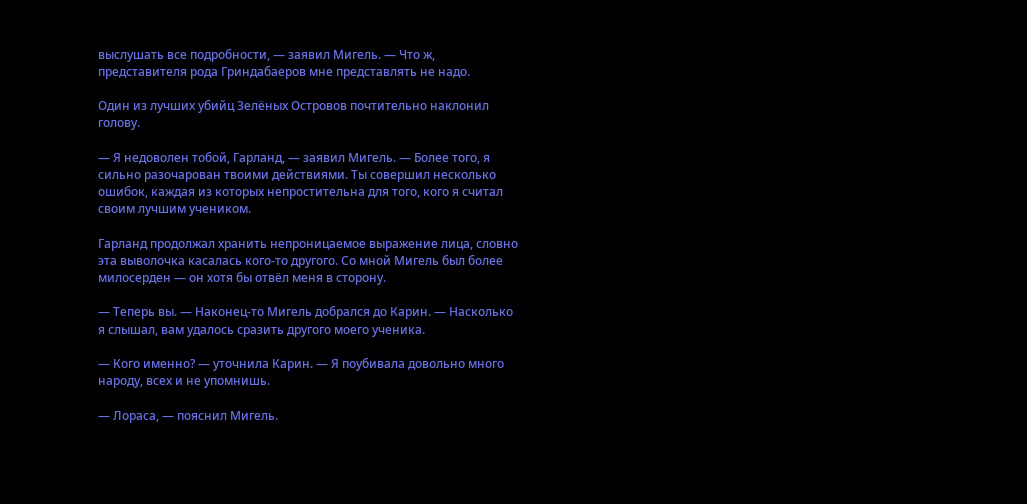выслушать все подробности, — заявил Мигель. — Что ж, представителя рода Гриндабаеров мне представлять не надо.

Один из лучших убийц Зелёных Островов почтительно наклонил голову.

— Я недоволен тобой, Гарланд, — заявил Мигель. — Более того, я сильно разочарован твоими действиями. Ты совершил несколько ошибок, каждая из которых непростительна для того, кого я считал своим лучшим учеником.

Гарланд продолжал хранить непроницаемое выражение лица, словно эта выволочка касалась кого-то другого. Со мной Мигель был более милосерден — он хотя бы отвёл меня в сторону.

— Теперь вы. — Наконец-то Мигель добрался до Карин. — Насколько я слышал, вам удалось сразить другого моего ученика.

— Кого именно? — уточнила Карин. — Я поубивала довольно много народу, всех и не упомнишь.

— Лораса, — пояснил Мигель.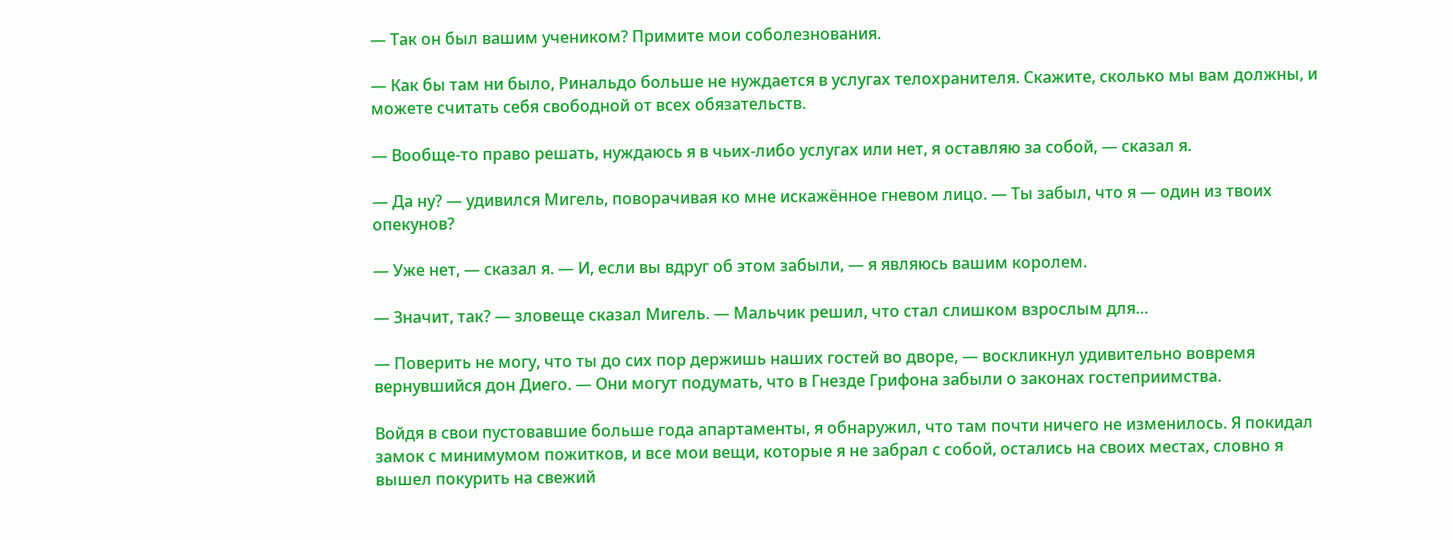— Так он был вашим учеником? Примите мои соболезнования.

— Как бы там ни было, Ринальдо больше не нуждается в услугах телохранителя. Скажите, сколько мы вам должны, и можете считать себя свободной от всех обязательств.

— Вообще-то право решать, нуждаюсь я в чьих-либо услугах или нет, я оставляю за собой, — сказал я.

— Да ну? — удивился Мигель, поворачивая ко мне искажённое гневом лицо. — Ты забыл, что я — один из твоих опекунов?

— Уже нет, — сказал я. — И, если вы вдруг об этом забыли, — я являюсь вашим королем.

— Значит, так? — зловеще сказал Мигель. — Мальчик решил, что стал слишком взрослым для…

— Поверить не могу, что ты до сих пор держишь наших гостей во дворе, — воскликнул удивительно вовремя вернувшийся дон Диего. — Они могут подумать, что в Гнезде Грифона забыли о законах гостеприимства.

Войдя в свои пустовавшие больше года апартаменты, я обнаружил, что там почти ничего не изменилось. Я покидал замок с минимумом пожитков, и все мои вещи, которые я не забрал с собой, остались на своих местах, словно я вышел покурить на свежий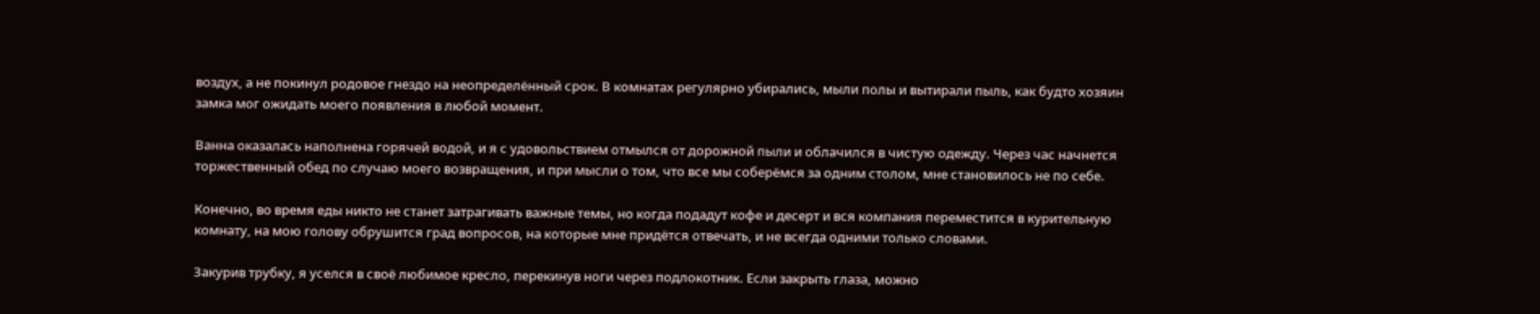воздух, а не покинул родовое гнездо на неопределённый срок. В комнатах регулярно убирались, мыли полы и вытирали пыль, как будто хозяин замка мог ожидать моего появления в любой момент.

Ванна оказалась наполнена горячей водой, и я с удовольствием отмылся от дорожной пыли и облачился в чистую одежду. Через час начнется торжественный обед по случаю моего возвращения, и при мысли о том, что все мы соберёмся за одним столом, мне становилось не по себе.

Конечно, во время еды никто не станет затрагивать важные темы, но когда подадут кофе и десерт и вся компания переместится в курительную комнату, на мою голову обрушится град вопросов, на которые мне придётся отвечать, и не всегда одними только словами.

Закурив трубку, я уселся в своё любимое кресло, перекинув ноги через подлокотник. Если закрыть глаза, можно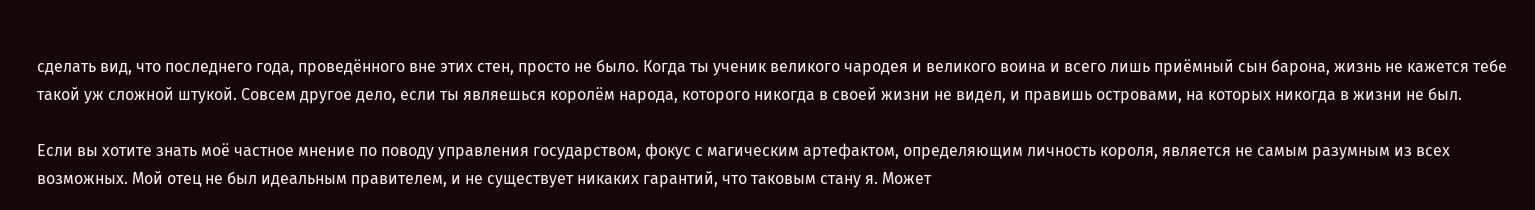сделать вид, что последнего года, проведённого вне этих стен, просто не было. Когда ты ученик великого чародея и великого воина и всего лишь приёмный сын барона, жизнь не кажется тебе такой уж сложной штукой. Совсем другое дело, если ты являешься королём народа, которого никогда в своей жизни не видел, и правишь островами, на которых никогда в жизни не был.

Если вы хотите знать моё частное мнение по поводу управления государством, фокус с магическим артефактом, определяющим личность короля, является не самым разумным из всех возможных. Мой отец не был идеальным правителем, и не существует никаких гарантий, что таковым стану я. Может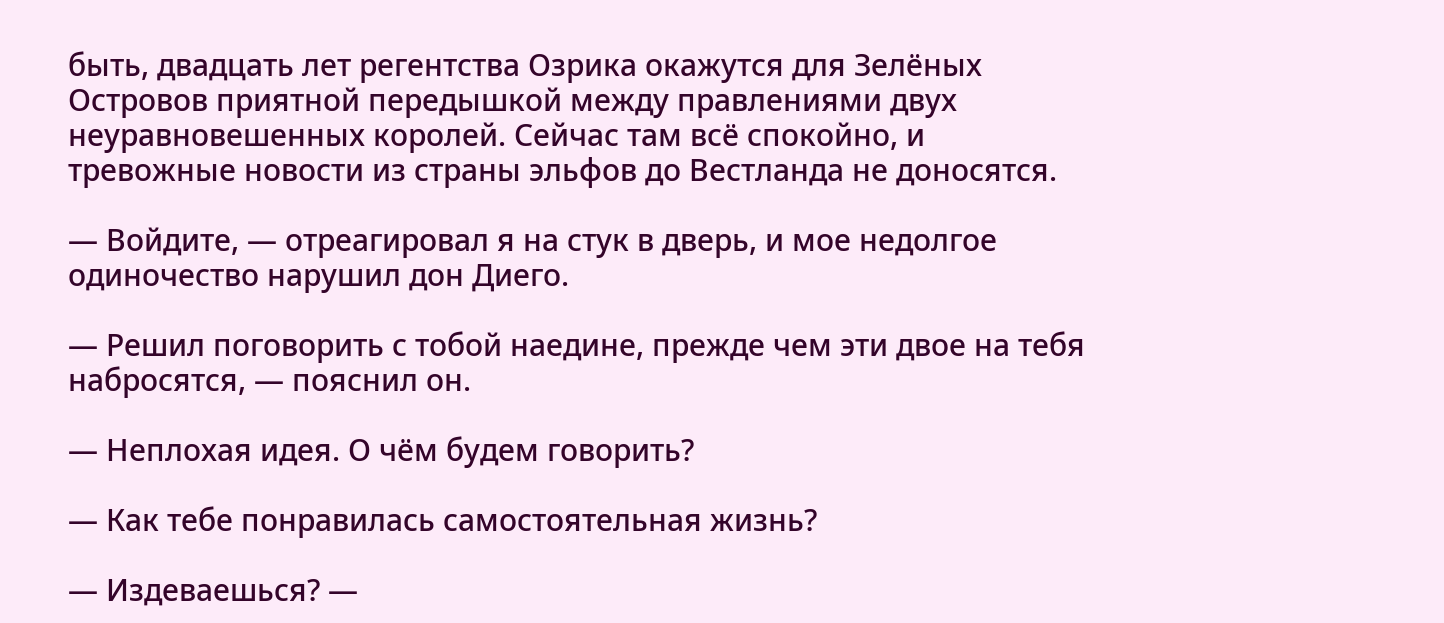быть, двадцать лет регентства Озрика окажутся для Зелёных Островов приятной передышкой между правлениями двух неуравновешенных королей. Сейчас там всё спокойно, и тревожные новости из страны эльфов до Вестланда не доносятся.

— Войдите, — отреагировал я на стук в дверь, и мое недолгое одиночество нарушил дон Диего.

— Решил поговорить с тобой наедине, прежде чем эти двое на тебя набросятся, — пояснил он.

— Неплохая идея. О чём будем говорить?

— Как тебе понравилась самостоятельная жизнь?

— Издеваешься? —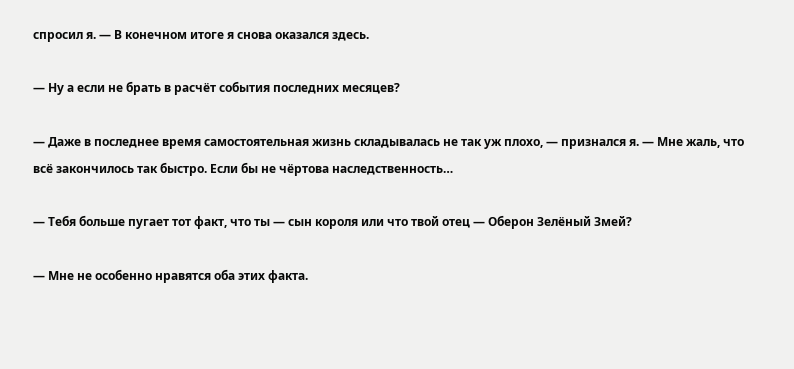спросил я. — В конечном итоге я снова оказался здесь.

— Ну а если не брать в расчёт события последних месяцев?

— Даже в последнее время самостоятельная жизнь складывалась не так уж плохо, — признался я. — Мне жаль, что всё закончилось так быстро. Если бы не чёртова наследственность…

— Тебя больше пугает тот факт, что ты — сын короля или что твой отец — Оберон Зелёный Змей?

— Мне не особенно нравятся оба этих факта.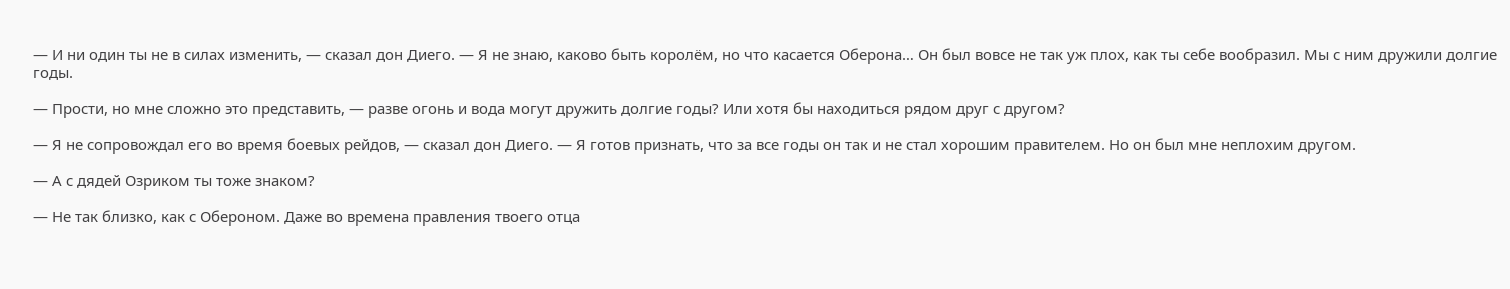— И ни один ты не в силах изменить, — сказал дон Диего. — Я не знаю, каково быть королём, но что касается Оберона… Он был вовсе не так уж плох, как ты себе вообразил. Мы с ним дружили долгие годы.

— Прости, но мне сложно это представить, — разве огонь и вода могут дружить долгие годы? Или хотя бы находиться рядом друг с другом?

— Я не сопровождал его во время боевых рейдов, — сказал дон Диего. — Я готов признать, что за все годы он так и не стал хорошим правителем. Но он был мне неплохим другом.

— А с дядей Озриком ты тоже знаком?

— Не так близко, как с Обероном. Даже во времена правления твоего отца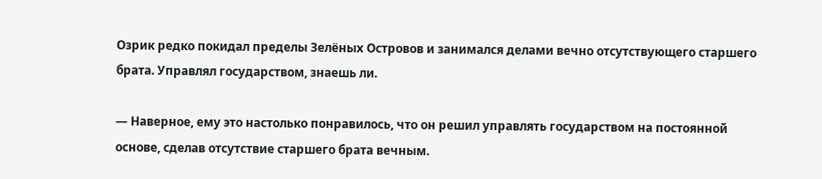Озрик редко покидал пределы Зелёных Островов и занимался делами вечно отсутствующего старшего брата. Управлял государством, знаешь ли.

— Наверное, ему это настолько понравилось, что он решил управлять государством на постоянной основе, сделав отсутствие старшего брата вечным.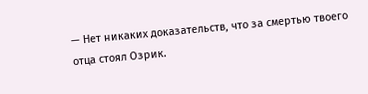— Нет никаких доказательств, что за смертью твоего отца стоял Озрик.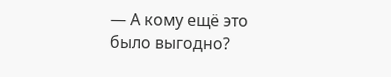— А кому ещё это было выгодно?